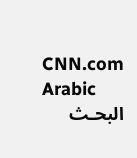CNN.com Arabic
البحـث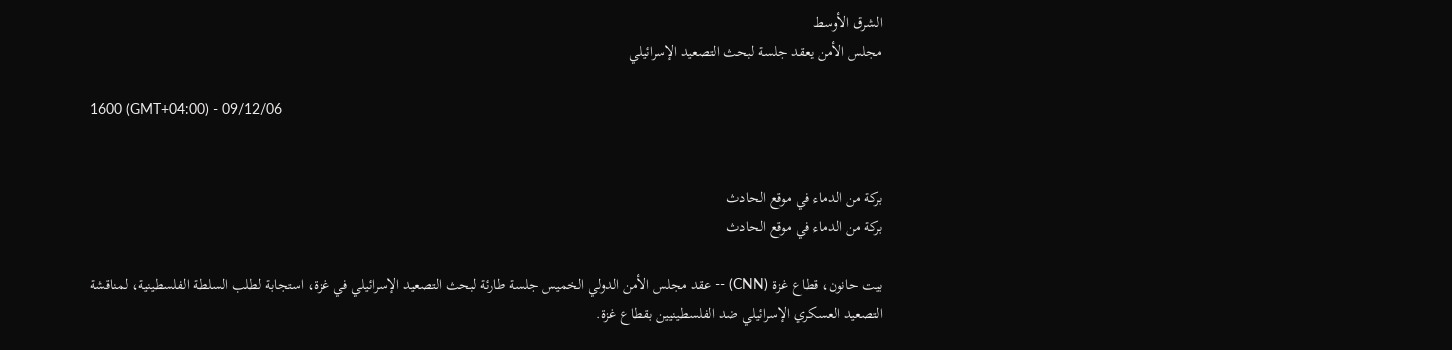الشرق الأوسط
مجلس الأمن يعقد جلسة لبحث التصعيد الإسرائيلي

1600 (GMT+04:00) - 09/12/06


بركة من الدماء في موقع الحادث
بركة من الدماء في موقع الحادث

بيت حانون، قطاع غزة (CNN) -- عقد مجلس الأمن الدولي الخميس جلسة طارئة لبحث التصعيد الإسرائيلي في غزة، استجابة لطلب السلطة الفلسطينية، لمناقشة التصعيد العسكري الإسرائيلي ضد الفلسطينيين بقطاع غزة.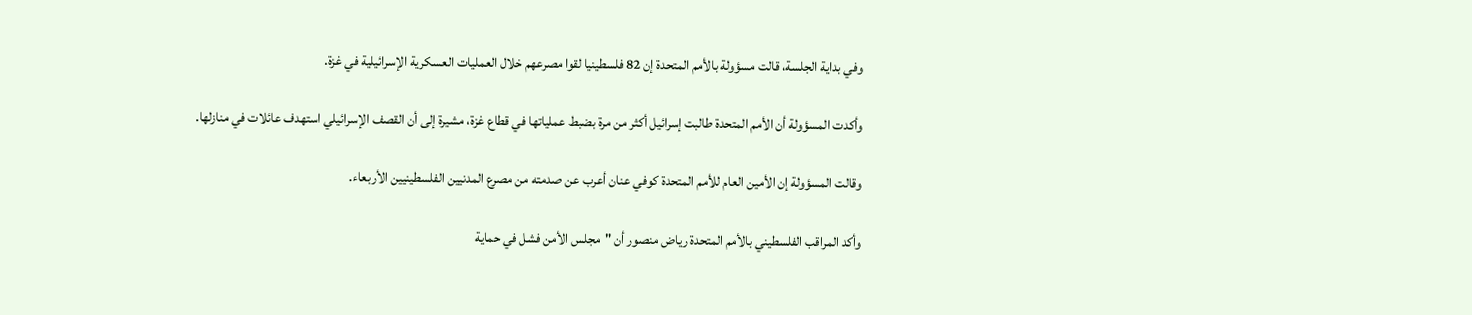وفي بداية الجلسة، قالت مسؤولة بالأمم المتحدة إن 82 فلسطينيا لقوا مصرعهم خلال العمليات العسكرية الإسرائيلية في غزة.

وأكدت المسؤولة أن الأمم المتحدة طالبت إسرائيل أكثر من مرة بضبط عملياتها في قطاع غزة، مشيرة إلى أن القصف الإسرائيلي استهدف عائلات في منازلها.

وقالت المسؤولة إن الأمين العام للأمم المتحدة كوفي عنان أعرب عن صدمته من مصرع المدنيين الفلسطينيين الأربعاء.

وأكد المراقب الفلسطيني بالأمم المتحدة رياض منصور أن "مجلس الأمن فشل في حماية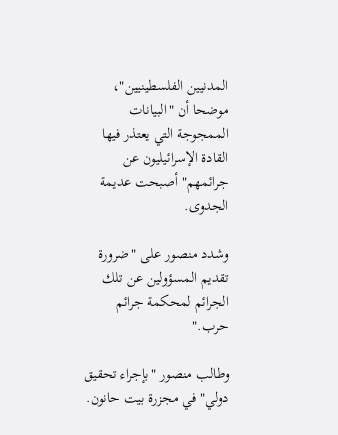المدنيين الفلسطينيين"، موضحا أن "البيانات الممجوجة التي يعتذر فيها القادة الإسرائيليون عن جرائمهم" أصبحت عديمة الجدوى.

وشدد منصور على "ضرورة تقديم المسؤولين عن تلك الجرائم لمحكمة جرائم حرب."

وطالب منصور "بإجراء تحقيق دولي" في مجزرة بيت حانون.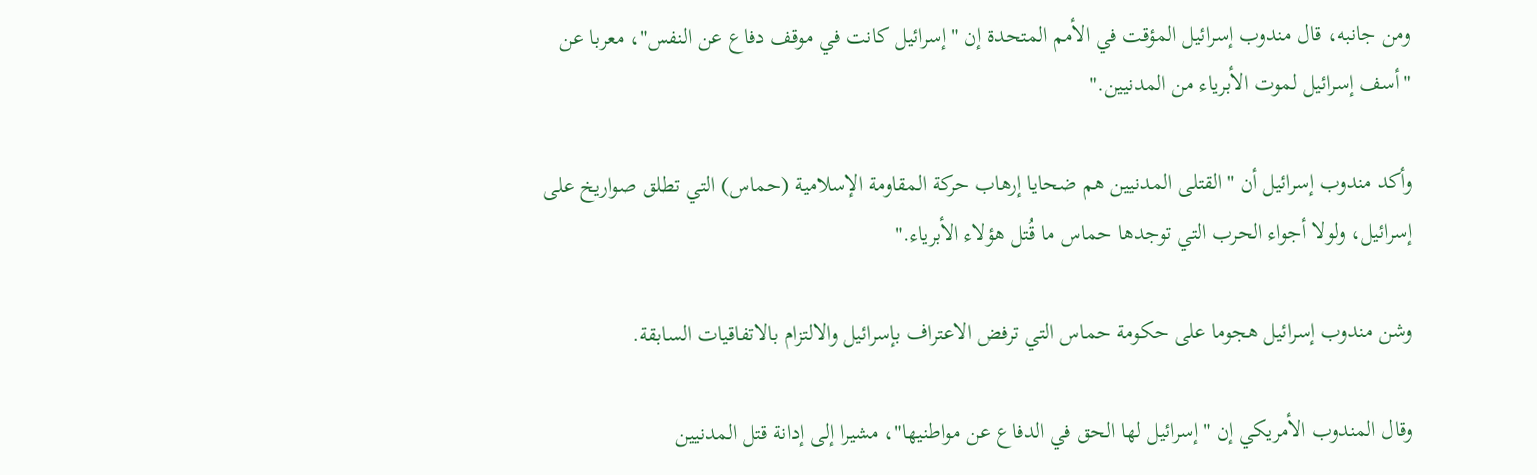ومن جانبه، قال مندوب إسرائيل المؤقت في الأمم المتحدة إن "إسرائيل كانت في موقف دفاع عن النفس"، معربا عن "أسف إسرائيل لموت الأبرياء من المدنيين."

وأكد مندوب إسرائيل أن "القتلى المدنيين هم ضحايا إرهاب حركة المقاومة الإسلامية (حماس) التي تطلق صواريخ على إسرائيل، ولولا أجواء الحرب التي توجدها حماس ما قُتل هؤلاء الأبرياء."

وشن مندوب إسرائيل هجوما على حكومة حماس التي ترفض الاعتراف بإسرائيل والالتزام بالاتفاقيات السابقة.

وقال المندوب الأمريكي إن "إسرائيل لها الحق في الدفاع عن مواطنيها"، مشيرا إلى إدانة قتل المدنيين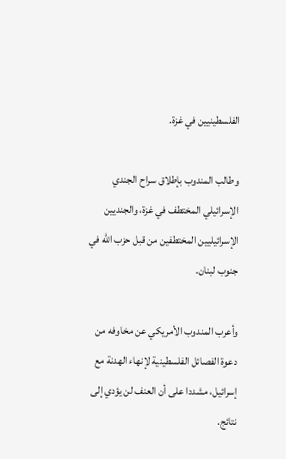الفلسطينيين في غزة.

وطالب المندوب بإطلاق سراح الجندي الإسرائيلي المختطف في غزة، والجنديين الإسرائيليين المختطفين من قبل حزب الله في جنوب لبنان.

وأعرب المندوب الأمريكي عن مخاوفه من دعوة الفصائل الفلسطينية لإنهاء الهدنة مع إسرائيل، مشددا على أن العنف لن يؤدي إلى نتائج.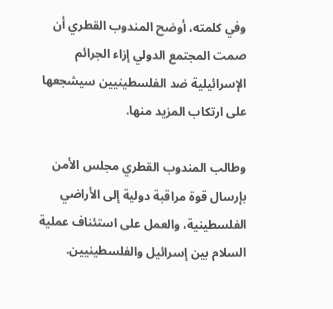وفي كلمته، أوضح المندوب القطري أن صمت المجتمع الدولي إزاء الجرائم الإسرائيلية ضد الفلسطينيين سيشجعها على ارتكاب المزيد منها.

وطالب المندوب القطري مجلس الأمن بإرسال قوة مراقبة دولية إلى الأراضي الفلسطينية، والعمل على استئناف عملية السلام بين إسرائيل والفلسطينيين.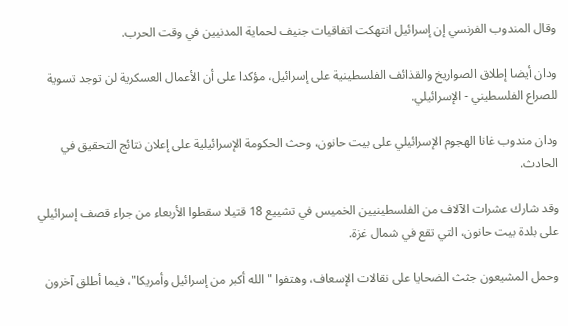وقال المندوب الفرنسي إن إسرائيل انتهكت اتفاقيات جنيف لحماية المدنيين في وقت الحرب.

ودان أيضا إطلاق الصواريخ والقذائف الفلسطينية على إسرائيل، مؤكدا على أن الأعمال العسكرية لن توجد تسوية للصراع الفلسطيني - الإسرائيلي.

ودان مندوب غانا الهجوم الإسرائيلي على بيت حانون، وحث الحكومة الإسرائيلية على إعلان نتائج التحقيق في الحادث.

وقد شارك عشرات الآلاف من الفلسطينيين الخميس في تشييع 18 قتيلا سقطوا الأربعاء من جراء قصف إسرائيلي على بلدة بيت حانون، التي تقع في شمال غزة.

وحمل المشيعون جثث الضحايا على نقالات الإسعاف، وهتفوا "الله أكبر من إسرائيل وأمريكا"، فيما أطلق آخرون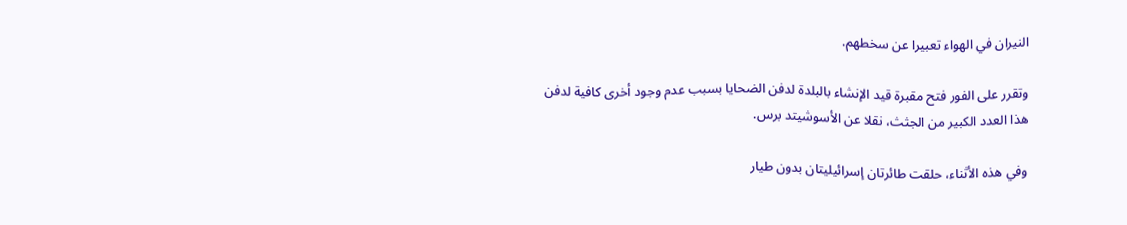النيران في الهواء تعبيرا عن سخطهم.

وتقرر على الفور فتح مقبرة قيد الإنشاء بالبلدة لدفن الضحايا بسبب عدم وجود أخرى كافية لدفن هذا العدد الكبير من الجثث، نقلا عن الأسوشيتد برس.

وفي هذه الأثناء، حلقت طائرتان إسرائيليتان بدون طيار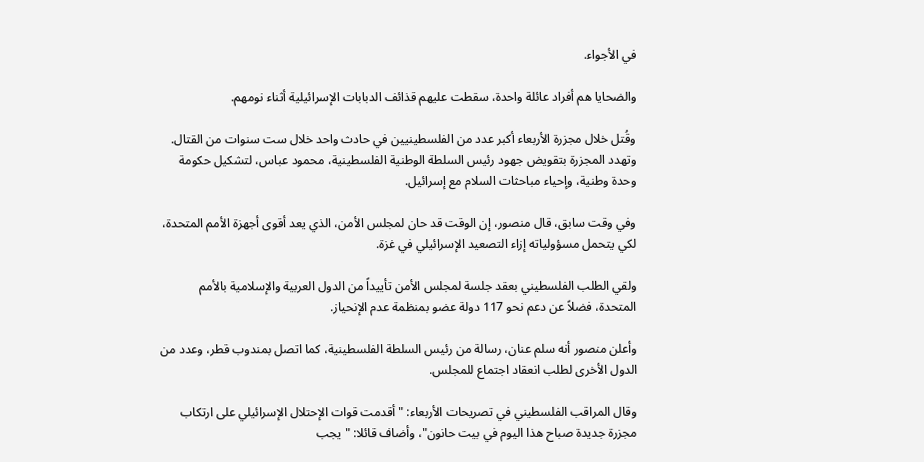في الأجواء.

والضحايا هم أفراد عائلة واحدة، سقطت عليهم قذائف الدبابات الإسرائيلية أثناء نومهم.

وقُتل خلال مجزرة الأربعاء أكبر عدد من الفلسطينيين في حادث واحد خلال ست سنوات من القتال. وتهدد المجزرة بتقويض جهود رئيس السلطة الوطنية الفلسطينية، محمود عباس، لتشكيل حكومة وحدة وطنية، وإحياء مباحثات السلام مع إسرائيل.

وفي وقت سابق، قال منصور، إن الوقت قد حان لمجلس الأمن، الذي يعد أقوى أجهزة الأمم المتحدة، لكي يتحمل مسؤولياته إزاء التصعيد الإسرائيلي في غزة.

ولقي الطلب الفلسطيني بعقد جلسة لمجلس الأمن تأييداً من الدول العربية والإسلامية بالأمم المتحدة، فضلاً عن دعم نحو 117 دولة عضو بمنظمة عدم الإنحياز.

وأعلن منصور أنه سلم عنان، رسالة من رئيس السلطة الفلسطينية، كما اتصل بمندوب قطر، وعدد من الدول الأخرى لطلب انعقاد اجتماع للمجلس.

وقال المراقب الفلسطيني في تصريحات الأربعاء: " أقدمت قوات الإحتلال الإسرائيلي على ارتكاب مجزرة جديدة صباح هذا اليوم في بيت حانون"، وأضاف قائلا: "يجب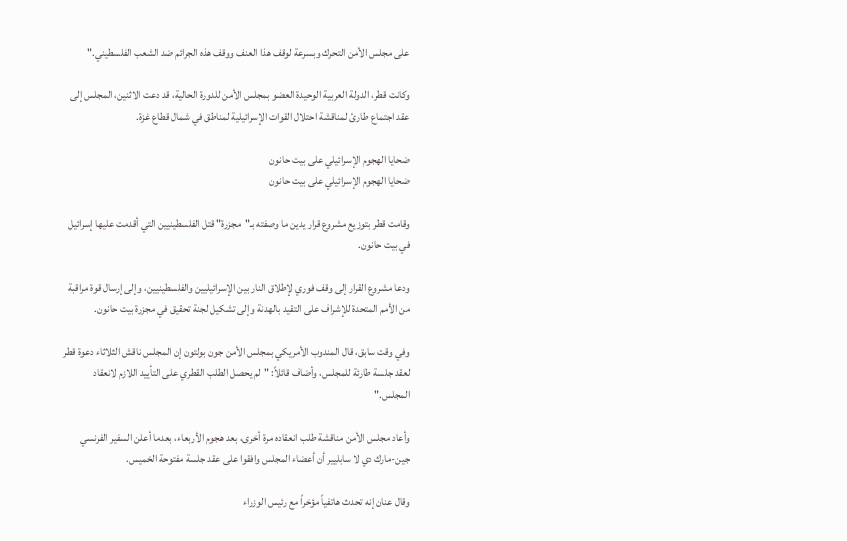على مجلس الأمن التحرك وبسرعة لوقف هذا العنف ووقف هذه الجرائم ضد الشعب الفلسطيني."

وكانت قطر، الدولة العربية الوحيدة العضو بمجلس الأمن للدورة الحالية، قد دعت الاثنين، المجلس إلى عقد اجتماع طارئ لمناقشة احتلال القوات الإسرائيلية لمناطق في شمال قطاع غزة.

ضحايا الهجوم الإسرائيلي على بيت حانون
ضحايا الهجوم الإسرائيلي على بيت حانون

وقامت قطر بتوزيع مشروع قرار يدين ما وصفته بـ"مجزرة" قتل الفلسطينيين التي أقدمت عليها إسرائيل في بيت حانون.

ودعا مشروع القرار إلى وقف فوري لإطلاق النار بين الإسرائيليين والفلسطينيين، وإلى إرسال قوة مراقبة من الأمم المتحدة للإشراف على التقيد بالهدنة وإلى تشكيل لجنة تحقيق في مجزرة بيت حانون.

وفي وقت سابق، قال المندوب الأمريكي بمجلس الأمن جون بولتون إن المجلس ناقش الثلاثاء دعوة قطر لعقد جلسة طارئة للمجلس، وأضاف قائلاً: "لم يحصل الطلب القطري على التأييد اللازم لانعقاد المجلس."

وأعاد مجلس الأمن مناقشة طلب انعقاده مرة أخرى، بعد هجوم الأربعاء، بعدما أعلن السفير الفرنسي جين-مارك دي لا سابليير أن أعضاء المجلس وافقوا على عقد جلسة مفتوحة الخميس.

وقال عنان إنه تحدث هاتفياً مؤخراً مع رئيس الوزراء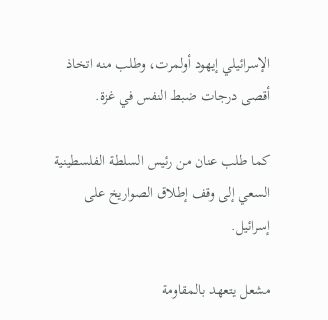الإسرائيلي إيهود أولمرت، وطلب منه اتخاذ أقصى درجات ضبط النفس في غزة.

كما طلب عنان من رئيس السلطة الفلسطينية السعي إلى وقف إطلاق الصواريخ على إسرائيل.

مشعل يتعهد بالمقاومة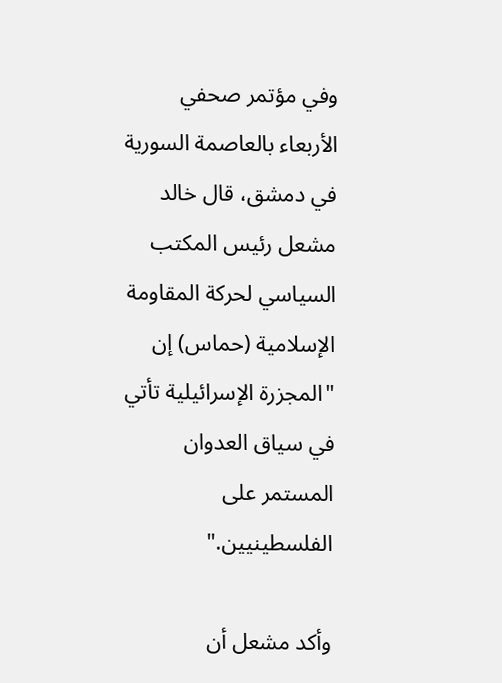وفي مؤتمر صحفي الأربعاء بالعاصمة السورية في دمشق، قال خالد مشعل رئيس المكتب السياسي لحركة المقاومة الإسلامية (حماس) إن "المجزرة الإسرائيلية تأتي في سياق العدوان المستمر على الفلسطينيين."

وأكد مشعل أن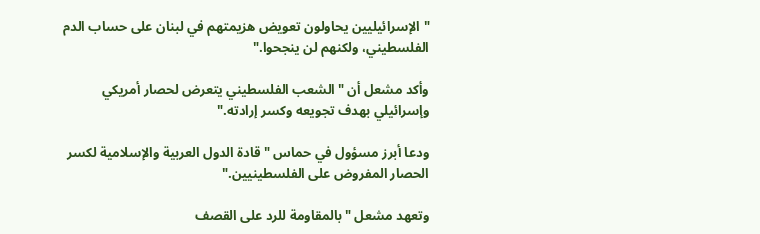"الإسرائيليين يحاولون تعويض هزيمتهم في لبنان على حساب الدم الفلسطيني، ولكنهم لن ينجحوا."

وأكد مشعل أن "الشعب الفلسطيني يتعرض لحصار أمريكي وإسرائيلي بهدف تجويعه وكسر إرادته."

ودعا أبرز مسؤول في حماس "قادة الدول العربية والإسلامية لكسر الحصار المفروض على الفلسطينيين."

وتعهد مشعل "بالمقاومة للرد على القصف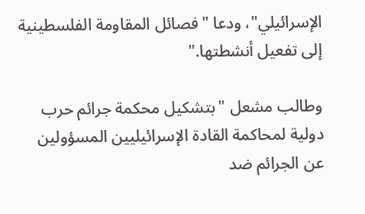الإسرائيلي"، ودعا "فصائل المقاومة الفلسطينية إلى تفعيل أنشطتها."

وطالب مشعل "بتشكيل محكمة جرائم حرب دولية لمحاكمة القادة الإسرائيليين المسؤولين عن الجرائم ضد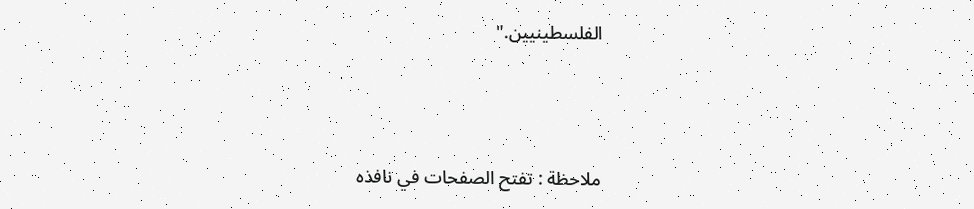الفلسطينيين."




ملاحظة : تفتح الصفحات في نافذه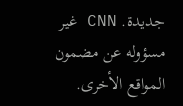جديدة. CNN غير مسؤوله عن مضمون المواقع الأخرى.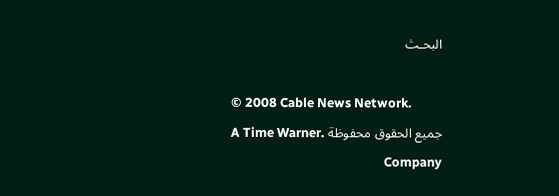البحـث

© 2008 Cable News Network.
جميع الحقوق محفوظة .A Time Warner Company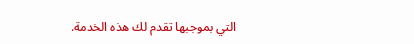التي بموجبها تقدم لك هذه الخدمة.